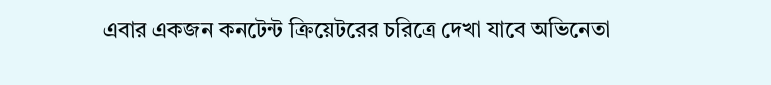এবার একজন কনটেন্ট ক্রিয়েটরের চরিত্রে দেখা যাবে অভিনেতা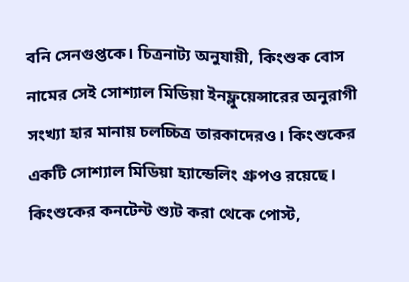বনি সেনগুপ্তকে। চিত্রনাট্য অনুযায়ী, কিংশুক বোস নামের সেই সোশ্যাল মিডিয়া ইনফ্লুয়েন্সারের অনুরাগী সংখ্যা হার মানায় চলচ্চিত্র তারকাদেরও। কিংশুকের একটি সোশ্যাল মিডিয়া হ্যান্ডেলিং গ্রুপও রয়েছে। কিংশুকের কনটেন্ট শ্যুট করা থেকে পোস্ট,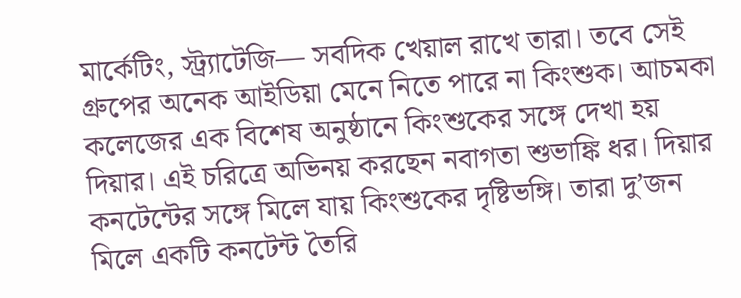মার্কেটিং, স্ট্র্যাটেজি— সবদিক খেয়াল রাখে তারা। তবে সেই গ্রুপের অনেক আইডিয়া মেনে নিতে পারে না কিংশুক। আচমকা কলেজের এক বিশেষ অনুষ্ঠানে কিংশুকের সঙ্গে দেখা হয় দিয়ার। এই চরিত্রে অভিনয় করছেন নবাগতা শুভাঙ্কি ধর। দিয়ার কনটেন্টের সঙ্গে মিলে যায় কিংশুকের দৃষ্টিভঙ্গি। তারা দু’জন মিলে একটি কনটেন্ট তৈরি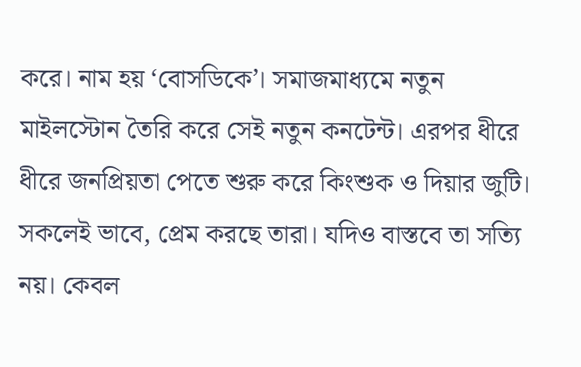করে। নাম হয় ‘বোসডিকে’। সমাজমাধ্যমে নতুন মাইলস্টোন তৈরি করে সেই নতুন কনটেন্ট। এরপর ধীরে ধীরে জনপ্রিয়তা পেতে শুরু করে কিংশুক ও দিয়ার জুটি। সকলেই ভাবে, প্রেম করছে তারা। যদিও বাস্তবে তা সত্যি নয়। কেবল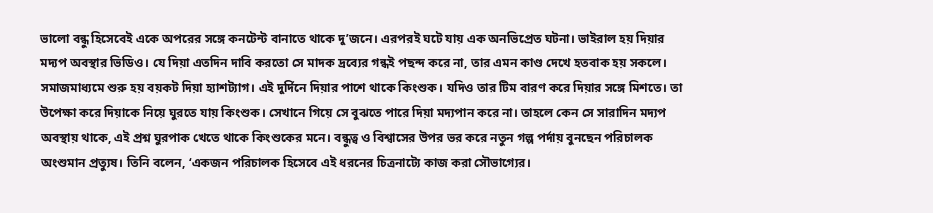ভালো বন্ধু হিসেবেই একে অপরের সঙ্গে কনটেন্ট বানাতে থাকে দু’জনে। এরপরই ঘটে যায় এক অনভিপ্রেত ঘটনা। ভাইরাল হয় দিয়ার মদ্যপ অবস্থার ভিডিও। যে দিয়া এতদিন দাবি করতো সে মাদক দ্রব্যের গন্ধই পছন্দ করে না, তার এমন কাণ্ড দেখে হতবাক হয় সকলে। সমাজমাধ্যমে শুরু হয় বয়কট দিয়া হ্যাশট্যাগ। এই দুর্দিনে দিয়ার পাশে থাকে কিংশুক। যদিও তার টিম বারণ করে দিয়ার সঙ্গে মিশতে। তা উপেক্ষা করে দিয়াকে নিয়ে ঘুরতে যায় কিংশুক। সেখানে গিয়ে সে বুঝতে পারে দিয়া মদ্যপান করে না। তাহলে কেন সে সারাদিন মদ্যপ অবস্থায় থাকে, এই প্রশ্ন ঘুরপাক খেতে থাকে কিংশুকের মনে। বন্ধুত্ব ও বিশ্বাসের উপর ভর করে নতুন গল্প পর্দায় বুনছেন পরিচালক অংশুমান প্রত্যুষ। তিনি বলেন, ‘একজন পরিচালক হিসেবে এই ধরনের চিত্রনাট্যে কাজ করা সৌভাগ্যের।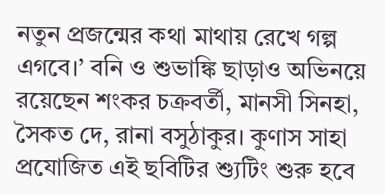নতুন প্রজন্মের কথা মাথায় রেখে গল্প এগবে।’ বনি ও শুভাঙ্কি ছাড়াও অভিনয়ে রয়েছেন শংকর চক্রবর্তী, মানসী সিনহা, সৈকত দে, রানা বসুঠাকুর। কুণাস সাহা প্রযোজিত এই ছবিটির শ্যুটিং শুরু হবে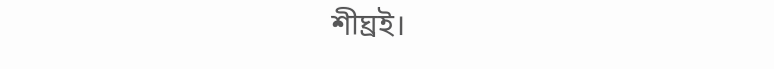শীঘ্রই।